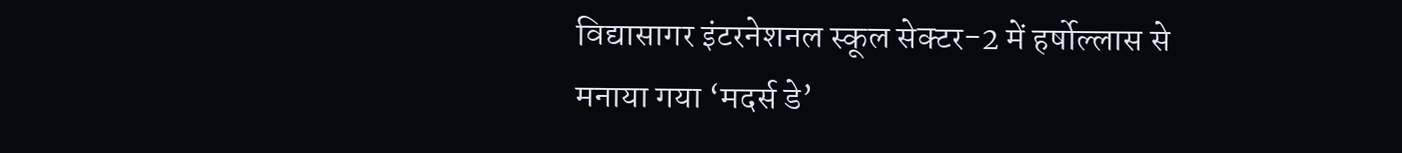विद्यासागर इंटरनेशनल स्कूल सेक्टर-2 में हर्षोल्लास से मनाया गया ‘मदर्स डे’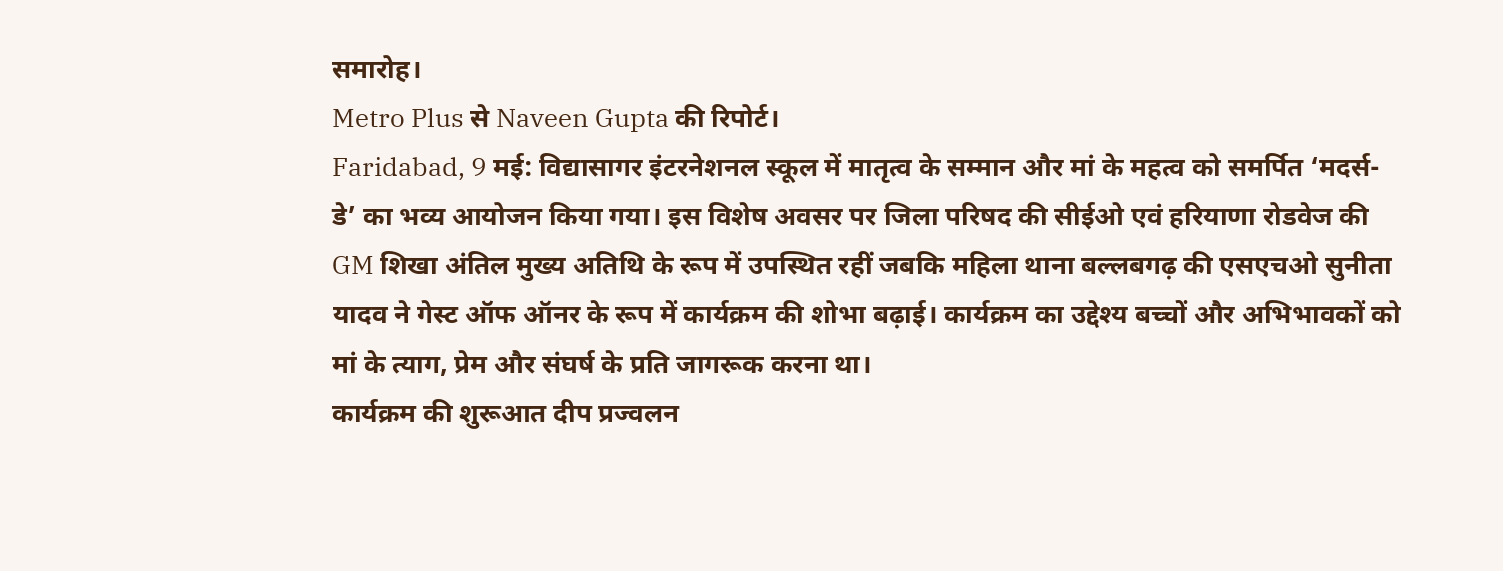समारोह।
Metro Plus से Naveen Gupta की रिपोर्ट।
Faridabad, 9 मई: विद्यासागर इंटरनेशनल स्कूल में मातृत्व के सम्मान और मां के महत्व को समर्पित ‘मदर्स-डे’ का भव्य आयोजन किया गया। इस विशेष अवसर पर जिला परिषद की सीईओ एवं हरियाणा रोडवेज की GM शिखा अंतिल मुख्य अतिथि के रूप में उपस्थित रहीं जबकि महिला थाना बल्लबगढ़ की एसएचओ सुनीता यादव ने गेस्ट ऑफ ऑनर के रूप में कार्यक्रम की शोभा बढ़ाई। कार्यक्रम का उद्देश्य बच्चों और अभिभावकों को मां के त्याग, प्रेम और संघर्ष के प्रति जागरूक करना था।
कार्यक्रम की शुरूआत दीप प्रज्वलन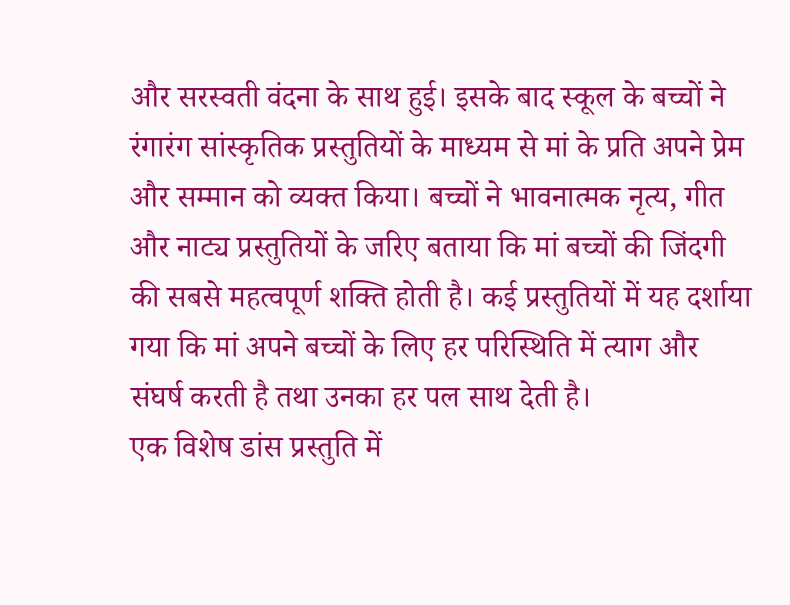और सरस्वती वंदना के साथ हुई। इसके बाद स्कूल के बच्चों ने रंगारंग सांस्कृतिक प्रस्तुतियों के माध्यम से मां के प्रति अपने प्रेम और सम्मान को व्यक्त किया। बच्चों ने भावनात्मक नृत्य, गीत और नाट्य प्रस्तुतियों के जरिए बताया कि मां बच्चों की जिंदगी की सबसे महत्वपूर्ण शक्ति होती है। कई प्रस्तुतियों में यह दर्शाया गया कि मां अपने बच्चों के लिए हर परिस्थिति में त्याग और संघर्ष करती है तथा उनका हर पल साथ देती है।
एक विशेष डांस प्रस्तुति में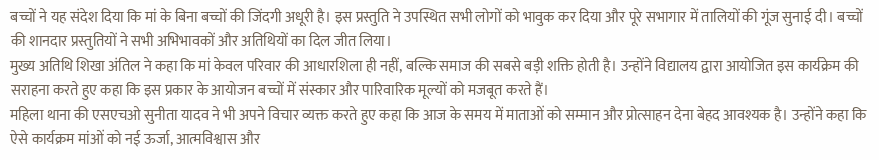बच्चों ने यह संदेश दिया कि मां के बिना बच्चों की जिंदगी अधूरी है। इस प्रस्तुति ने उपस्थित सभी लोगों को भावुक कर दिया और पूरे सभागार में तालियों की गूंज सुनाई दी। बच्चों की शानदार प्रस्तुतियों ने सभी अभिभावकों और अतिथियों का दिल जीत लिया।
मुख्य अतिथि शिखा अंतिल ने कहा कि मां केवल परिवार की आधारशिला ही नहीं, बल्कि समाज की सबसे बड़ी शक्ति होती है। उन्होंने विद्यालय द्वारा आयोजित इस कार्यक्रेम की सराहना करते हुए कहा कि इस प्रकार के आयोजन बच्चों में संस्कार और पारिवारिक मूल्यों को मजबूत करते हैं।
महिला थाना की एसएचओ सुनीता यादव ने भी अपने विचार व्यक्त करते हुए कहा कि आज के समय में माताओं को सम्मान और प्रोत्साहन देना बेहद आवश्यक है। उन्होंने कहा कि ऐसे कार्यक्रम मांओं को नई ऊर्जा, आत्मविश्वास और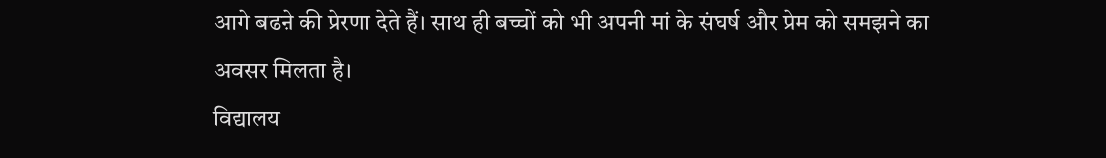आगे बढऩे की प्रेरणा देते हैं। साथ ही बच्चों को भी अपनी मां के संघर्ष और प्रेम को समझने का अवसर मिलता है।
विद्यालय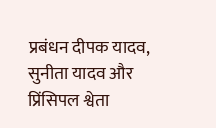प्रबंधन दीपक यादव, सुनीता यादव और प्रिंसिपल श्वेता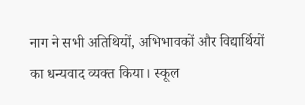नाग ने सभी अतिथियों, अभिभावकों और विद्यार्थियों का धन्यवाद व्यक्त किया। स्कूल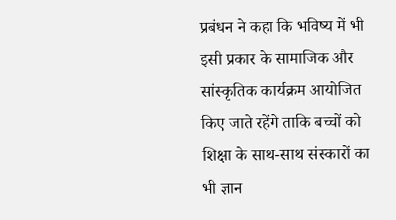प्रबंधन ने कहा कि भविष्य में भी इसी प्रकार के सामाजिक और सांस्कृतिक कार्यक्रम आयोजित किए जाते रहेंगे ताकि बच्चों को शिक्षा के साथ-साथ संस्कारों का भी ज्ञान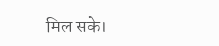मिल सके।